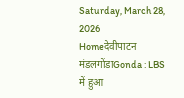Saturday, March 28, 2026
Homeदेवीपाटन मंडलगोंडाGonda : LBS में हुआ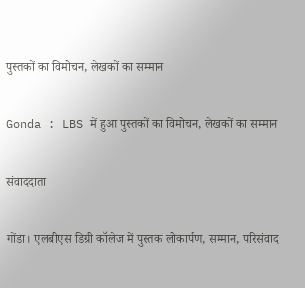पुस्तकों का विमोचन, लेखकों का सम्मान

Gonda : LBS में हुआ पुस्तकों का विमोचन, लेखकों का सम्मान

संवाददाता

गोंडा। एलबीएस डिग्री कॉलेज में पुस्तक लोकार्पण, सम्मान, परिसंवाद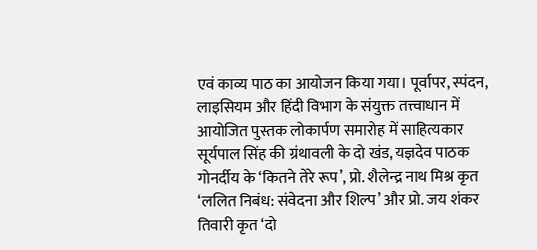एवं काव्य पाठ का आयोजन किया गया। पूर्वापर, स्पंदन, लाइसियम और हिंदी विभाग के संयुक्त तत्त्वाधान में आयोजित पुस्तक लोकार्पण समारोह में साहित्यकार सूर्यपाल सिंह की ग्रंथावली के दो खंड, यज्ञदेव पाठक गोनर्दीय के ‘कितने तेरे रूप’, प्रो. शैलेन्द्र नाथ मिश्र कृत ‘ललित निबंध: संवेदना और शिल्प’ और प्रो. जय शंकर तिवारी कृत ‘दो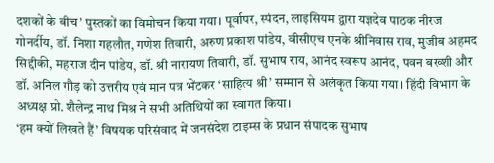दशकों के बीच’ पुस्तकों का विमोचन किया गया। पूर्वापर, स्पंदन, लाइसियम द्वारा यज्ञदेव पाठक नीरज गोनर्दीय, डॉ. निशा गहलौत, गणेश तिवारी, अरुण प्रकाश पांडेय, वीसीएच एनके श्रीनिवास राव, मुजीब अहमद सिद्दीकी, महराज दीन पांडेय, डॉ. श्री नारायण तिवारी, डॉ. सुभाष राय, आनंद स्वरूप आनंद, पवन बख्शी और डॉ. अनिल गौड़ को उत्तरीय एवं मान पत्र भेंटकर ‘साहित्य श्री’ सम्मान से अलंकृत किया गया। हिंदी विभाग के अध्यक्ष प्रो. शैलेन्द्र नाथ मिश्र ने सभी अतिथियों का स्वागत किया।
‘हम क्यों लिखते हैं’ विषयक परिसंवाद में जनसंदेश टाइम्स के प्रधान संपादक सुभाष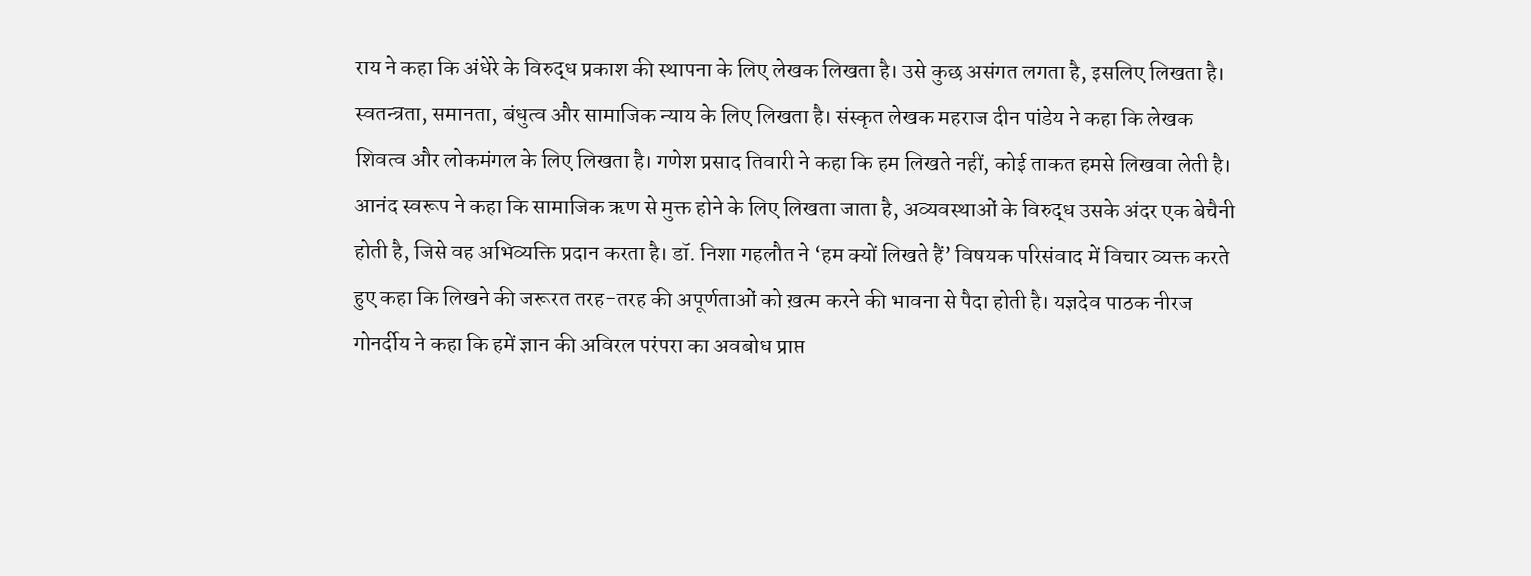राय ने कहा कि अंधेरे के विरुद्ध प्रकाश की स्थापना के लिए लेखक लिखता है। उसे कुछ असंगत लगता है, इसलिए लिखता है। स्वतन्त्रता, समानता, बंधुत्व और सामाजिक न्याय के लिए लिखता है। संस्कृत लेखक महराज दीन पांडेय ने कहा कि लेखक शिवत्व और लोकमंगल के लिए लिखता है। गणेश प्रसाद तिवारी ने कहा कि हम लिखते नहीं, कोई ताकत हमसे लिखवा लेती है। आनंद स्वरूप ने कहा कि सामाजिक ऋण से मुक्त होने के लिए लिखता जाता है, अव्यवस्थाओं के विरुद्ध उसके अंदर एक बेचैनी होती है, जिसे वह अभिव्यक्ति प्रदान करता है। डॉ. निशा गहलौत ने ‘हम क्यों लिखते हैं’ विषयक परिसंवाद में विचार व्यक्त करते हुए कहा कि लिखने की जरूरत तरह-तरह की अपूर्णताओं को ख़त्म करने की भावना से पैदा होती है। यज्ञदेव पाठक नीरज गोनर्दीय ने कहा कि हमें ज्ञान की अविरल परंपरा का अवबोध प्राप्त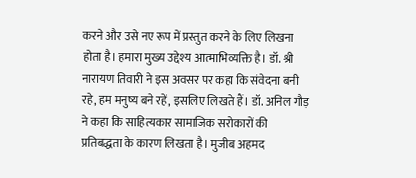करने और उसे नए रूप में प्रस्तुत करने के लिए लिखना होता है। हमारा मुख्य उद्देश्य आत्माभिव्यक्ति है। डॉ. श्री नारायण तिवारी ने इस अवसर पर कहा कि संवेदना बनी रहे, हम मनुष्य बने रहें, इसलिए लिखते हैं। डॉ. अनिल गौड़ ने कहा कि साहित्यकार सामाजिक सरोकारों की प्रतिबद्धता के कारण लिखता है। मुजीब अहमद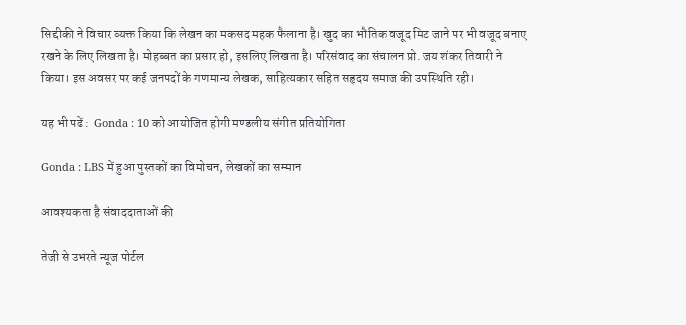सिद्दीकी ने विचार व्यक्त किया कि लेखन का मकसद महक फैलाना है। खुद का भौतिक वजूद मिट जाने पर भी वजूद बनाए रखने के लिए लिखता है। मोहब्बत का प्रसार हो, इसलिए लिखता है। परिसंवाद का संचालन प्रो. जय शंकर तिवारी ने किया। इस अवसर पर कई जनपदों के गणमान्य लेखक, साहित्यकार सहित सहृदय समाज की उपस्थिति रही।

यह भी पढें :  Gonda : 10 को आयोजित होगी मण्डलीय संगीत प्रतियोगिता

Gonda : LBS में हुआ पुस्तकों का विमोचन, लेखकों का सम्मान

आवश्यकता है संवाददाताओं की

तेजी से उभरते न्यूज पोर्टल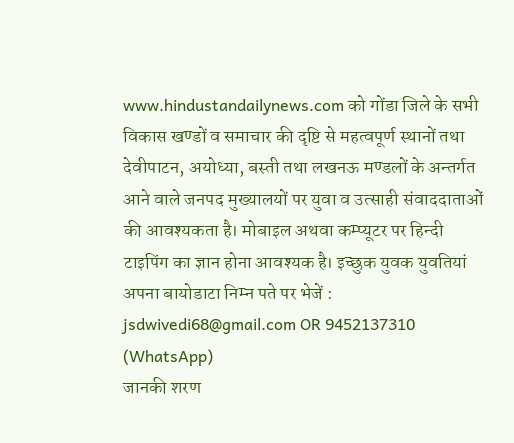www.hindustandailynews.com को गोंडा जिले के सभी विकास खण्डों व समाचार की दृष्टि से महत्वपूर्ण स्थानों तथा देवीपाटन, अयोध्या, बस्ती तथा लखनऊ मण्डलों के अन्तर्गत आने वाले जनपद मुख्यालयों पर युवा व उत्साही संवाददाताओं की आवश्यकता है। मोबाइल अथवा कम्प्यूटर पर हिन्दी टाइपिंग का ज्ञान होना आवश्यक है। इच्छुक युवक युवतियां अपना बायोडाटा निम्न पते पर भेजें : jsdwivedi68@gmail.com OR 9452137310 (WhatsApp)
जानकी शरण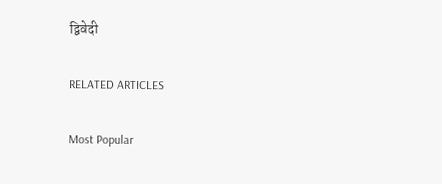द्विवेदी

RELATED ARTICLES

Most Popular